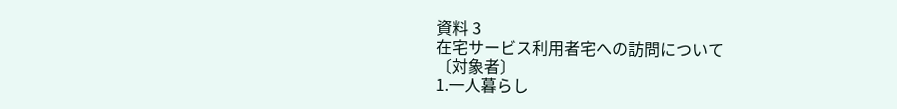資料 3
在宅サービス利用者宅への訪問について
〔対象者〕
1.一人暮らし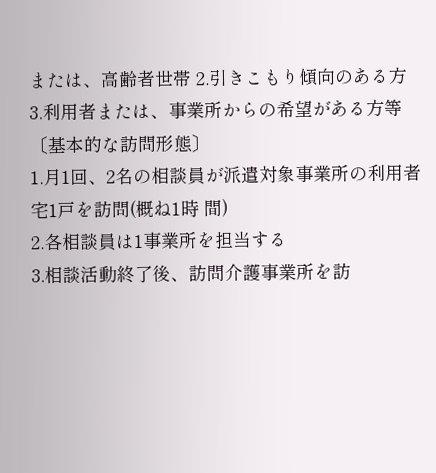または、高齢者世帯 2.引きこもり傾向のある方
3.利用者または、事業所からの希望がある方等
〔基本的な訪問形態〕
1.月1回、2名の相談員が派遣対象事業所の利用者宅1戸を訪問(概ね1時 間)
2.各相談員は1事業所を担当する
3.相談活動終了後、訪問介護事業所を訪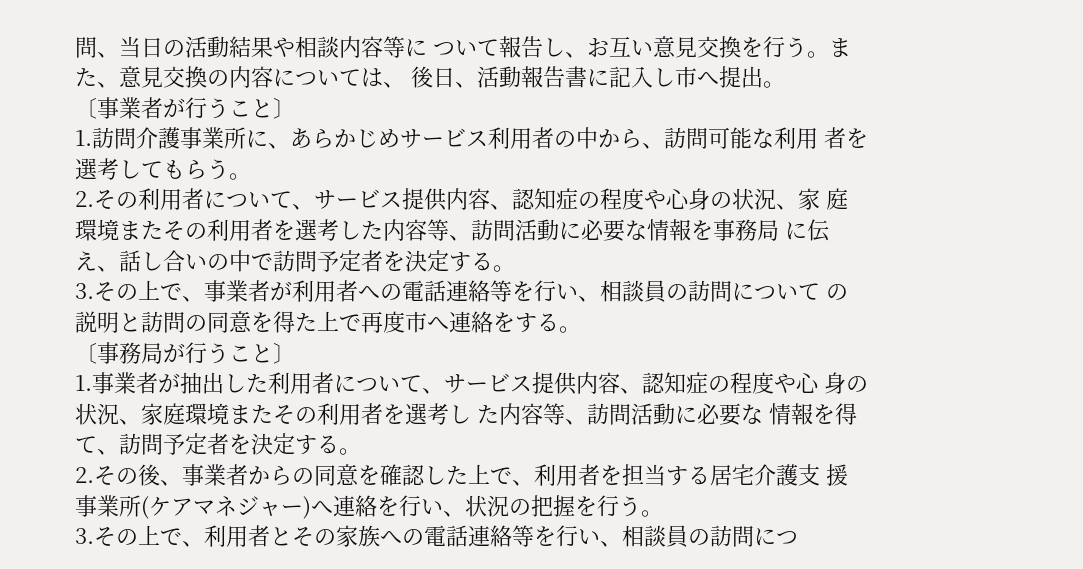問、当日の活動結果や相談内容等に ついて報告し、お互い意見交換を行う。また、意見交換の内容については、 後日、活動報告書に記入し市へ提出。
〔事業者が行うこと〕
1.訪問介護事業所に、あらかじめサービス利用者の中から、訪問可能な利用 者を選考してもらう。
2.その利用者について、サービス提供内容、認知症の程度や心身の状況、家 庭環境またその利用者を選考した内容等、訪問活動に必要な情報を事務局 に伝え、話し合いの中で訪問予定者を決定する。
3.その上で、事業者が利用者への電話連絡等を行い、相談員の訪問について の説明と訪問の同意を得た上で再度市へ連絡をする。
〔事務局が行うこと〕
1.事業者が抽出した利用者について、サービス提供内容、認知症の程度や心 身の状況、家庭環境またその利用者を選考し た内容等、訪問活動に必要な 情報を得て、訪問予定者を決定する。
2.その後、事業者からの同意を確認した上で、利用者を担当する居宅介護支 援事業所(ケアマネジャー)へ連絡を行い、状況の把握を行う。
3.その上で、利用者とその家族への電話連絡等を行い、相談員の訪問につ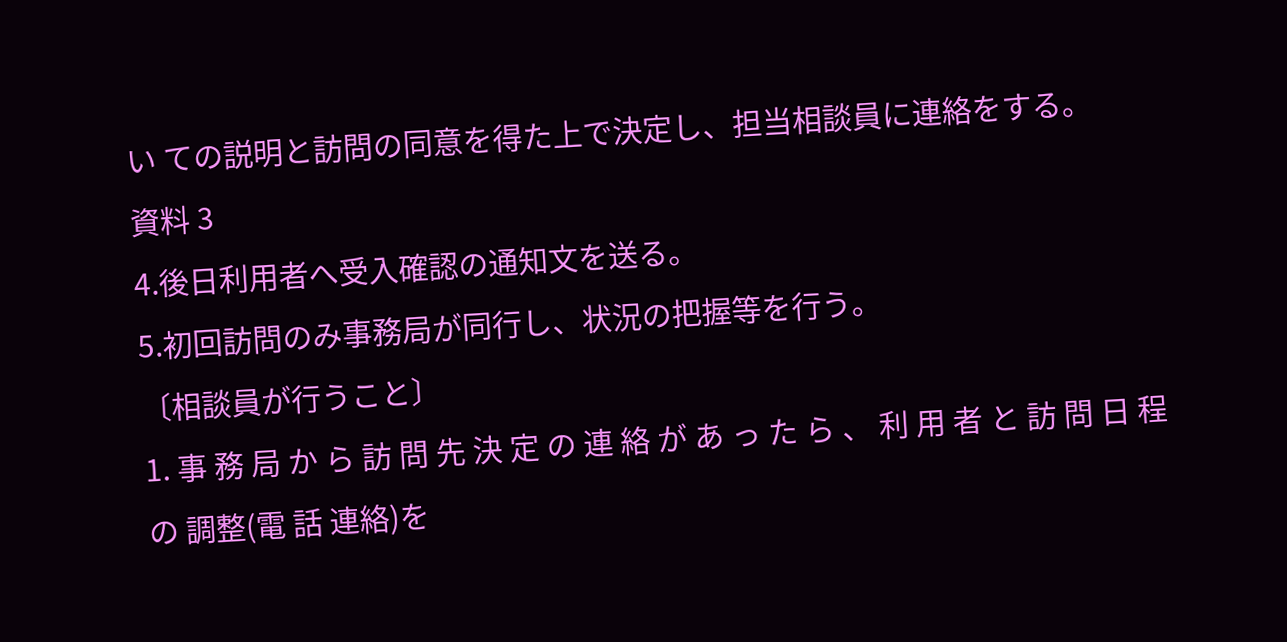い ての説明と訪問の同意を得た上で決定し、担当相談員に連絡をする。
資料 3
4.後日利用者へ受入確認の通知文を送る。
5.初回訪問のみ事務局が同行し、状況の把握等を行う。
〔相談員が行うこと〕
1. 事 務 局 か ら 訪 問 先 決 定 の 連 絡 が あ っ た ら 、 利 用 者 と 訪 問 日 程 の 調整(電 話 連絡)を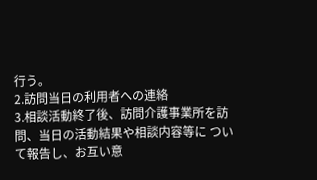行う。
2.訪問当日の利用者への連絡
3.相談活動終了後、訪問介護事業所を訪問、当日の活動結果や相談内容等に ついて報告し、お互い意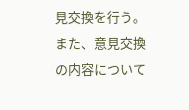見交換を行う。また、意見交換の内容について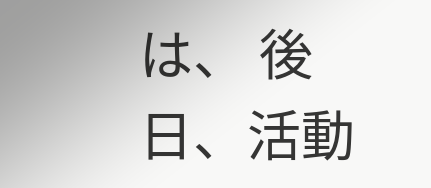は、 後日、活動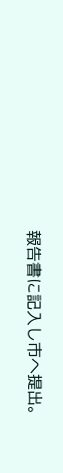報告書に記入し市へ提出。